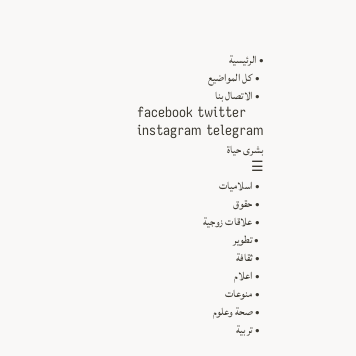• الرئيسية
  • كل المواضيع
  • الاتصال بنا
facebook twitter instagram telegram
بشرى حياة
☰
  • اسلاميات
  • حقوق
  • علاقات زوجية
  • تطوير
  • ثقافة
  • اعلام
  • منوعات
  • صحة وعلوم
  • تربية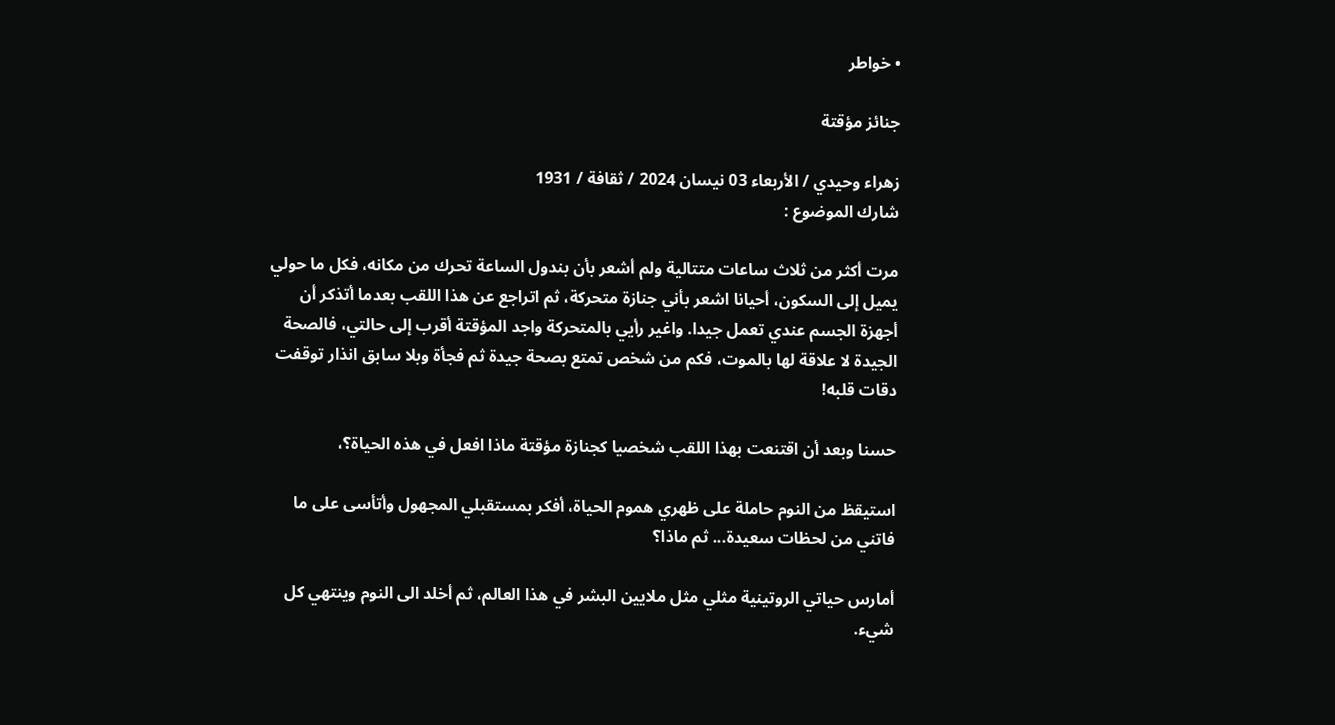• خواطر

جنائز مؤقتة

زهراء وحيدي / الأربعاء 03 نيسان 2024 / ثقافة / 1931
شارك الموضوع :

مرت أكثر من ثلاث ساعات متتالية ولم أشعر بأن بندول الساعة تحرك من مكانه، فكل ما حولي يميل إلى السكون، أحيانا اشعر بأني جنازة متحركة، ثم اتراجع عن هذا اللقب بعدما أتذكر أن أجهزة الجسم عندي تعمل جيدا. واغير رأيي بالمتحركة واجد المؤقتة أقرب إلى حالتي، فالصحة الجيدة لا علاقة لها بالموت، فكم من شخص تمتع بصحة جيدة ثم فجأة وبلا سابق انذار توقفت دقات قلبه!

حسنا وبعد أن اقتنعت بهذا اللقب شخصيا كجنازة مؤقتة ماذا افعل في هذه الحياة؟،

استيقظ من النوم حاملة على ظهري هموم الحياة، أفكر بمستقبلي المجهول وأتأسى على ما فاتني من لحظات سعيدة... ثم ماذا؟

أمارس حياتي الروتينية مثلي مثل ملايين البشر في هذا العالم، ثم أخلد الى النوم وينتهي كل شيء.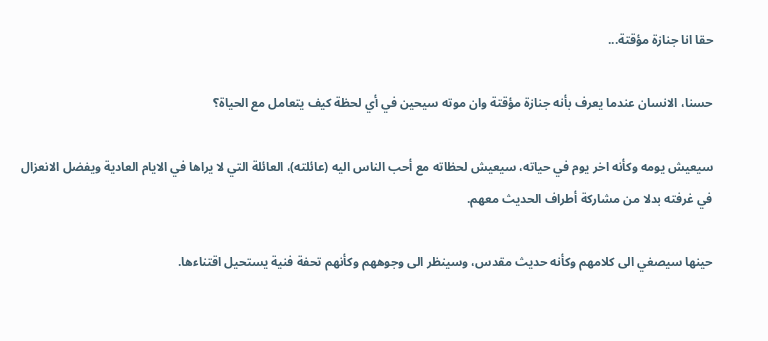حقا انا جنازة مؤقتة...

حسنا، الانسان عندما يعرف بأنه جنازة مؤقتة وان موته سيحين في أي لحظة كيف يتعامل مع الحياة؟

سيعيش يومه وكأنه اخر يوم في حياته، سيعيش لحظاته مع أحب الناس اليه (عائلته)، العائلة التي لا يراها في الايام العادية ويفضل الانعزال في غرفته بدلا من مشاركة أطراف الحديث معهم.

حينها سيصغي الى كلامهم وكأنه حديث مقدس، وسينظر الى وجوههم وكأنهم تحفة فنية يستحيل اقتناءها.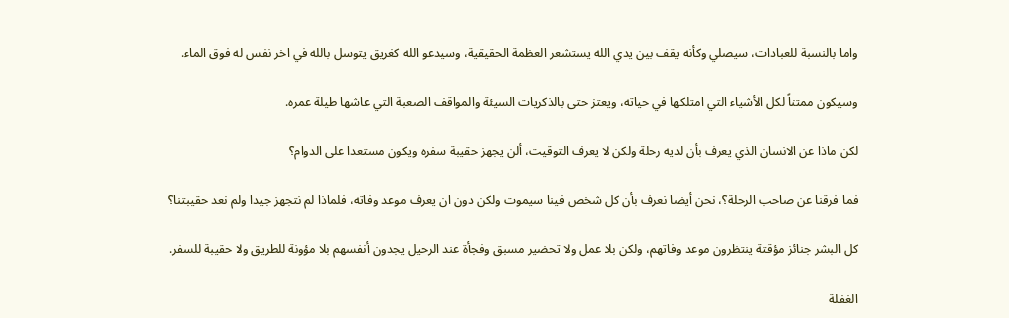واما بالنسبة للعبادات، سيصلي وكأنه يقف بين يدي الله يستشعر العظمة الحقيقية، وسيدعو الله كغريق يتوسل بالله في اخر نفس له فوق الماء.

وسيكون ممتناً لكل الأشياء التي امتلكها في حياته، ويعتز حتى بالذكريات السيئة والمواقف الصعبة التي عاشها طيلة عمره.

لكن ماذا عن الانسان الذي يعرف بأن لديه رحلة ولكن لا يعرف التوقيت، ألن يجهز حقيبة سفره ويكون مستعدا على الدوام؟

فما فرقنا عن صاحب الرحلة؟، نحن أيضا نعرف بأن كل شخص فينا سيموت ولكن دون ان يعرف موعد وفاته، فلماذا لم نتجهز جيدا ولم نعد حقيبتنا؟

كل البشر جنائز مؤقتة ينتظرون موعد وفاتهم، ولكن بلا عمل ولا تحضير مسبق وفجأة عند الرحيل يجدون أنفسهم بلا مؤونة للطريق ولا حقيبة للسفر.

الغفلة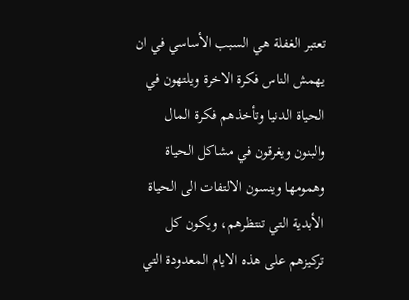تعتبر الغفلة هي السبب الأساسي في ان يهمش الناس فكرة الاخرة ويلتهون في الحياة الدنيا وتأخذهم فكرة المال والبنون ويغرقون في مشاكل الحياة وهمومها وينسون الالتفات الى الحياة الأبدية التي تنتظرهم، ويكون كل تركيزهم على هذه الايام المعدودة التي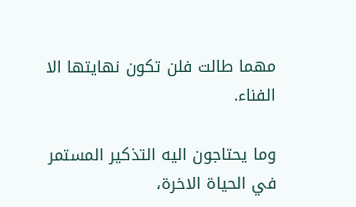مهما طالت فلن تكون نهايتها الا الفناء.

وما يحتاجون اليه التذكير المستمر في الحياة الاخرة،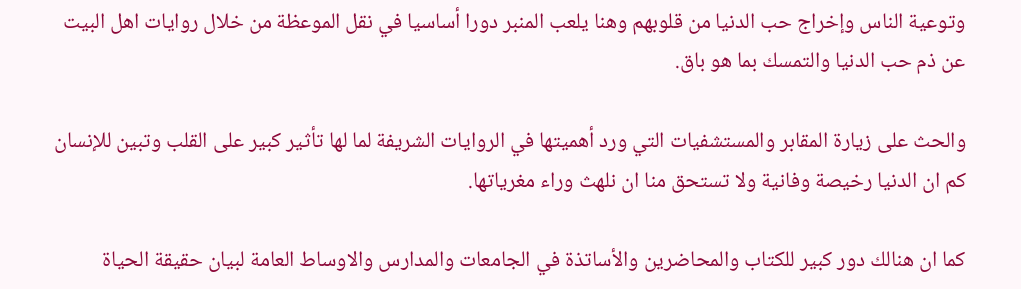وتوعية الناس وإخراج حب الدنيا من قلوبهم وهنا يلعب المنبر دورا أساسيا في نقل الموعظة من خلال روايات اهل البيت عن ذم حب الدنيا والتمسك بما هو باق.

والحث على زيارة المقابر والمستشفيات التي ورد أهميتها في الروايات الشريفة لما لها تأثير كبير على القلب وتبين للإنسان كم ان الدنيا رخيصة وفانية ولا تستحق منا ان نلهث وراء مغرياتها.

كما ان هنالك دور كبير للكتاب والمحاضرين والأساتذة في الجامعات والمدارس والاوساط العامة لبيان حقيقة الحياة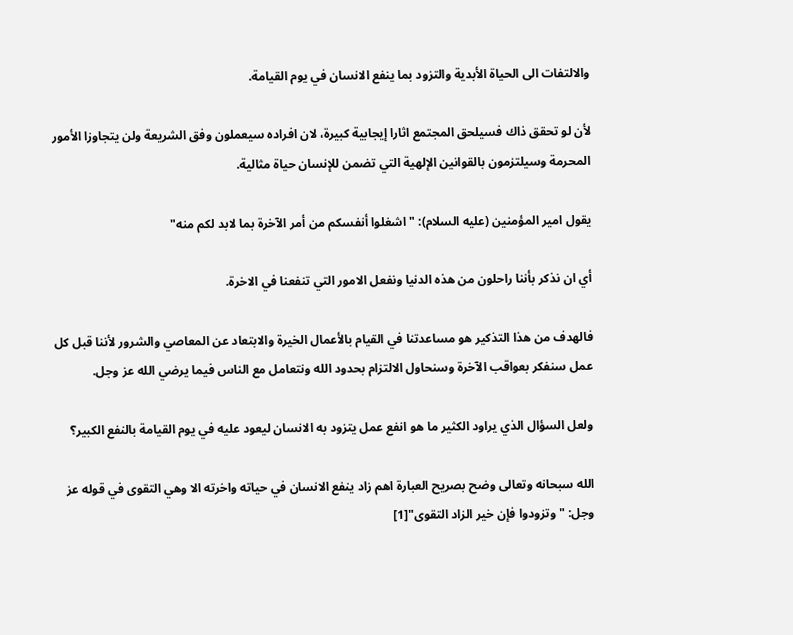والالتفات الى الحياة الأبدية والتزود بما ينفع الانسان في يوم القيامة.

لأن لو تحقق ذاك فسيلحق المجتمع اثارا إيجابية كبيرة، لان افراده سيعملون وفق الشريعة ولن يتجاوزا الأمور المحرمة وسيلتزمون بالقوانين الإلهية التي تضمن للإنسان حياة مثالية.

يقول امير المؤمنين (عليه السلام): "اشغلوا أنفسكم من أمر الآخرة بما لابد لكم منه"

أي ان نذكر بأننا راحلون من هذه الدنيا ونفعل الامور التي تنفعنا في الاخرة.

فالهدف من هذا التذكير هو مساعدتنا في القيام بالأعمال الخيرة والابتعاد عن المعاصي والشرور لأننا قبل كل عمل سنفكر بعواقب الآخرة وسنحاول الالتزام بحدود الله ونتعامل مع الناس فيما يرضي الله عز وجل.

ولعل السؤال الذي يراود الكثير ما هو انفع عمل يتزود به الانسان ليعود عليه في يوم القيامة بالنفع الكبير؟

الله سبحانه وتعالى وضح بصريح العبارة اهم زاد ينفع الانسان في حياته واخرته الا وهي التقوى في قوله عز وجل: "وتزودوا فإن خير الزاد التقوى"[1]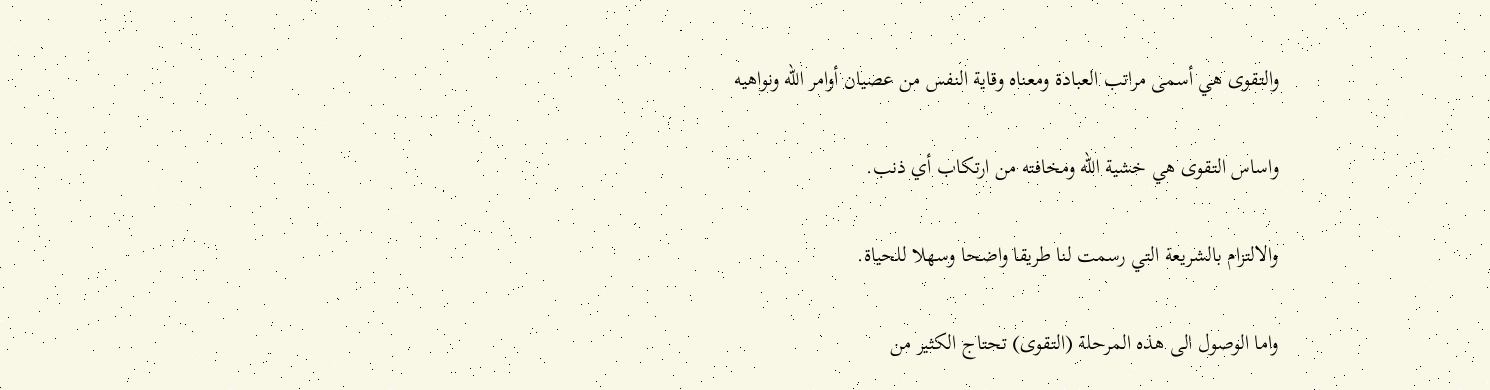والتقوى هي أسمى مراتب العبادة ومعناه وقاية النفس من عصيان أوامر الله ونواهيه

واساس التقوى هي خشية الله ومخافته من ارتكاب أي ذنب.

والالتزام بالشريعة التي رسمت لنا طريقا واضحا وسهلا للحياة.

واما الوصول الى هذه المرحلة (التقوى) تحتاج الكثير من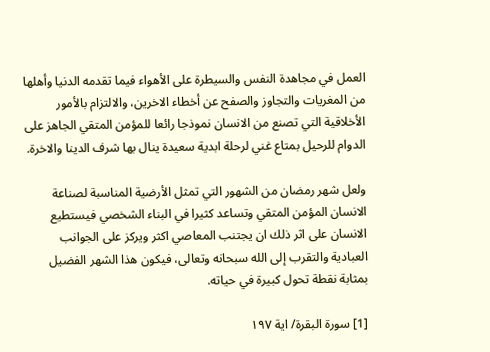العمل في مجاهدة النفس والسيطرة على الأهواء فيما تقدمه الدنيا وأهلها من المغريات والتجاوز والصفح عن أخطاء الاخرين، والالتزام بالأمور الأخلاقية التي تصنع من الانسان نموذجا رائعا للمؤمن المتقي الجاهز على الدوام للرحيل بمتاع غني لرحلة ابدية سعيدة ينال بها شرف الدينا والاخرة.

ولعل شهر رمضان من الشهور التي تمثل الأرضية المناسبة لصناعة الانسان المؤمن المتقي وتساعد كثيرا في البناء الشخصي فيستطيع الانسان على اثر ذلك ان يجتنب المعاصي اكثر ويركز على الجوانب العبادية والتقرب إلى الله سبحانه وتعالى، فيكون هذا الشهر الفضيل بمثابة نقطة تحول كبيرة في حياته.

[1] سورة البقرة/ اية ١٩٧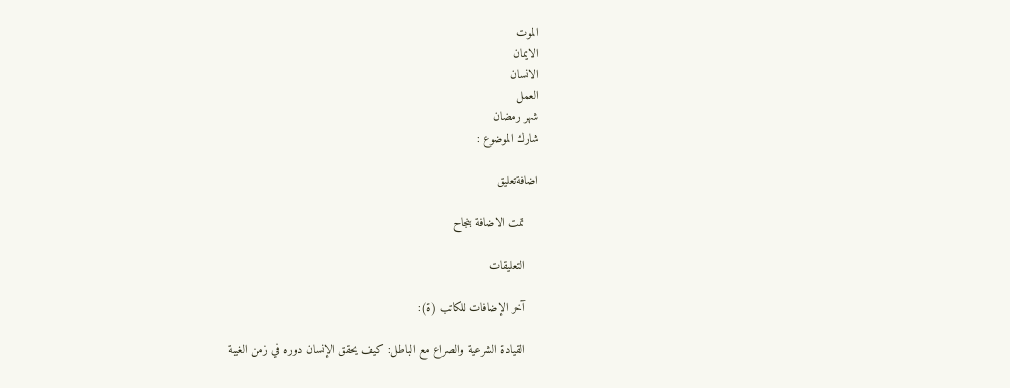الموت
الايمان
الانسان
العمل
شهر رمضان
شارك الموضوع :

اضافةتعليق

    تمت الاضافة بنجاح

    التعليقات

    آخر الإضافات للكاتب (ة):

    القيادة الشرعية والصراع مع الباطل: كيف يحقق الإنسان دوره في زمن الغيبة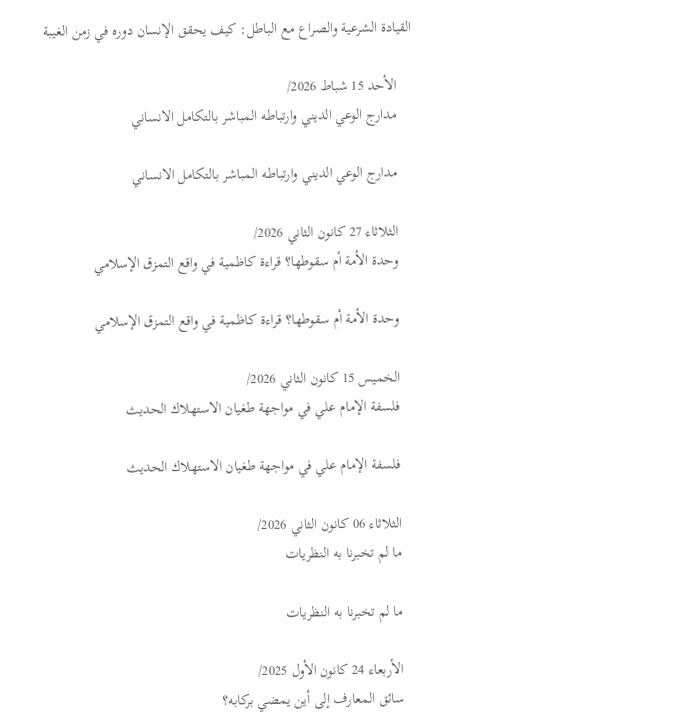القيادة الشرعية والصراع مع الباطل: كيف يحقق الإنسان دوره في زمن الغيبة

    الأحد 15 شباط 2026/
    مدارج الوعي الديني وارتباطه المباشر بالتكامل الانساني

    مدارج الوعي الديني وارتباطه المباشر بالتكامل الانساني

    الثلاثاء 27 كانون الثاني 2026/
    وحدة الأمة أم سقوطها؟ قراءة كاظمية في واقع التمزق الإسلامي

    وحدة الأمة أم سقوطها؟ قراءة كاظمية في واقع التمزق الإسلامي

    الخميس 15 كانون الثاني 2026/
    فلسفة الإمام علي في مواجهة طغيان الاستهلاك الحديث

    فلسفة الإمام علي في مواجهة طغيان الاستهلاك الحديث

    الثلاثاء 06 كانون الثاني 2026/
    ما لم تخبرنا به النظريات

    ما لم تخبرنا به النظريات

    الأربعاء 24 كانون الأول 2025/
    سائق المعارف إلى أين يمضي بركابه؟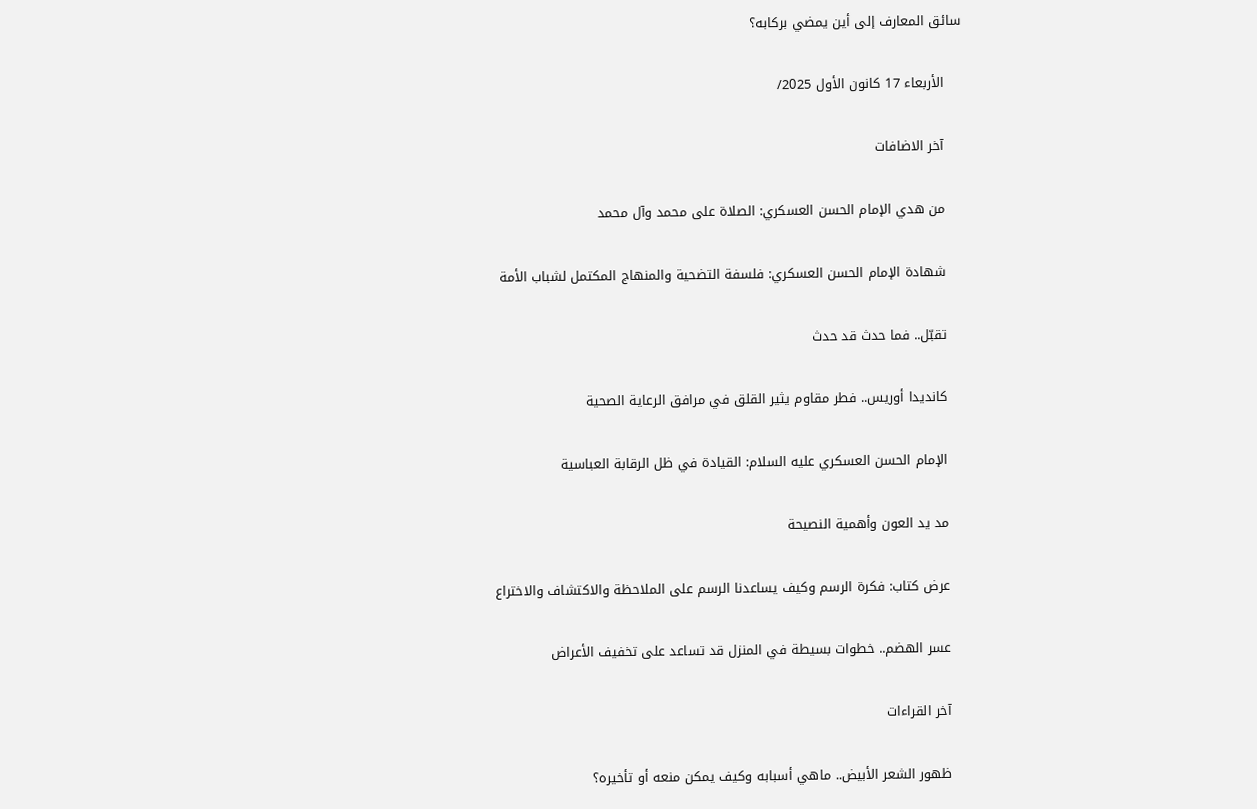سائق المعارف إلى أين يمضي بركابه؟

    الأربعاء 17 كانون الأول 2025/

    آخر الاضافات

    من هدي الإمام الحسن العسكري: الصلاة على محمد وآل محمد

    شهادة الإمام الحسن العسكري: فلسفة التضحية والمنهاج المكتمل لشباب الأمة

    تقبّل.. فما حدث قد حدث

    كانديدا أوريس.. فطر مقاوم يثير القلق في مرافق الرعاية الصحية

    الإمام الحسن العسكري عليه السلام: القيادة في ظل الرقابة العباسية

    مد يد العون وأهمية النصيحة

    عرض كتاب: فكرة الرسم وكيف يساعدنا الرسم على الملاحظة والاكتشاف والاختراع

    عسر الهضم.. خطوات بسيطة في المنزل قد تساعد على تخفيف الأعراض

    آخر القراءات

    ظهور الشعر الأبيض.. ماهي أسبابه وكيف يمكن منعه أو تأخيره؟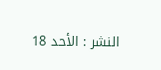النشر : الأحد 18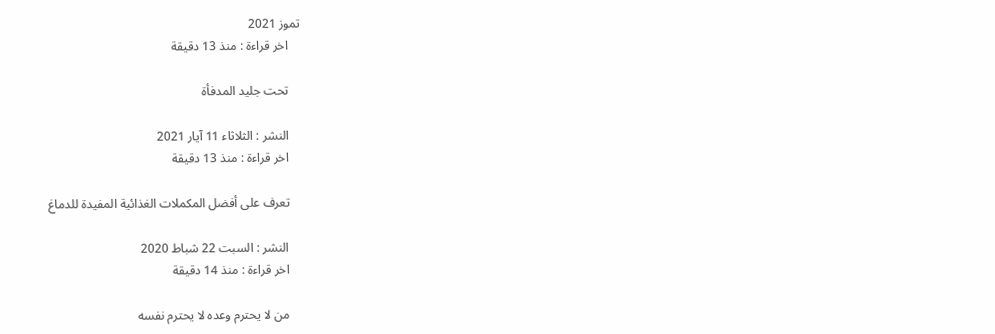تموز 2021
    اخر قراءة : منذ 13 دقيقة

    تحت جليد المدفأة

    النشر : الثلاثاء 11 آيار 2021
    اخر قراءة : منذ 13 دقيقة

    تعرف على أفضل المكملات الغذائية المفيدة للدماغ

    النشر : السبت 22 شباط 2020
    اخر قراءة : منذ 14 دقيقة

    من لا يحترم وعده لا يحترم نفسه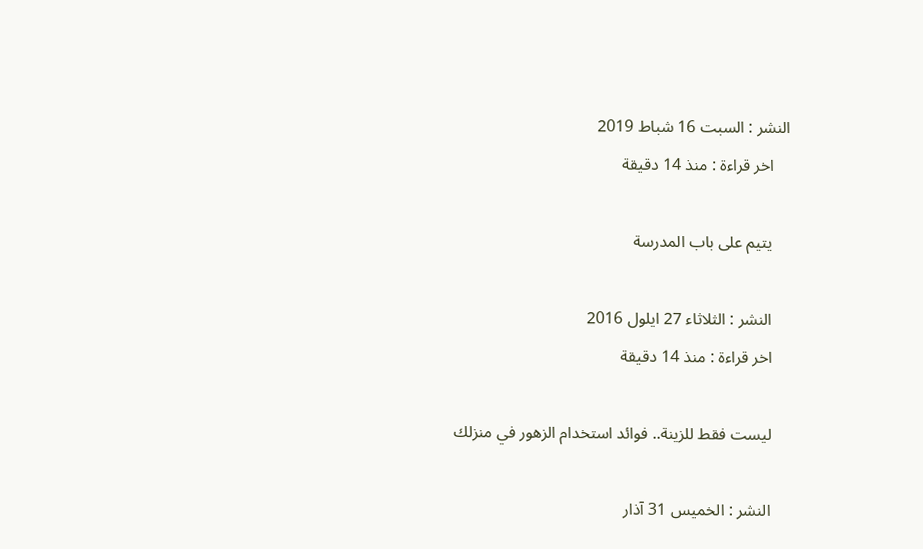النشر : السبت 16 شباط 2019
    اخر قراءة : منذ 14 دقيقة

    يتيم على باب المدرسة

    النشر : الثلاثاء 27 ايلول 2016
    اخر قراءة : منذ 14 دقيقة

    ليست فقط للزينة.. فوائد استخدام الزهور في منزلك

    النشر : الخميس 31 آذار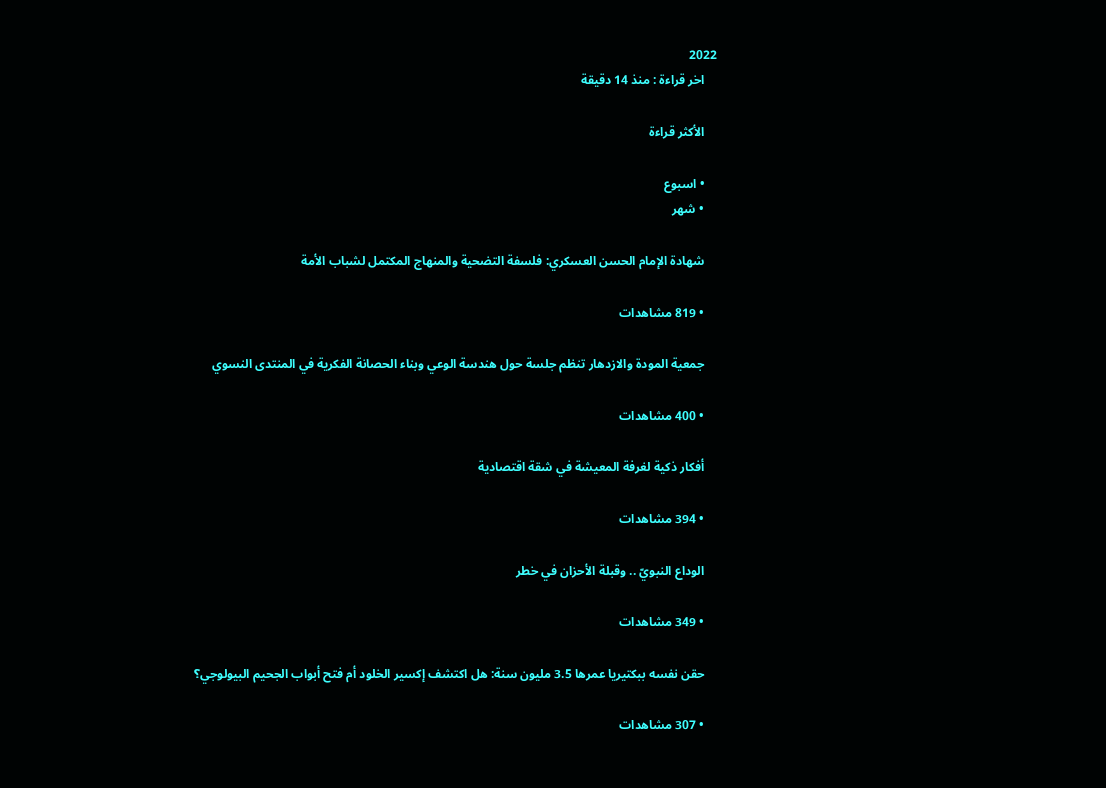2022
    اخر قراءة : منذ 14 دقيقة

    الأكثر قراءة

    • اسبوع
    • شهر

    شهادة الإمام الحسن العسكري: فلسفة التضحية والمنهاج المكتمل لشباب الأمة

    • 819 مشاهدات

    جمعية المودة والازدهار تنظم جلسة حول هندسة الوعي وبناء الحصانة الفكرية في المنتدى النسوي

    • 400 مشاهدات

    أفكار ذكية لغرفة المعيشة في شقة اقتصادية

    • 394 مشاهدات

    الوداع النبويّ .. وقبلة الأحزان في خطر

    • 349 مشاهدات

    حقن نفسه ببكتيريا عمرها 3.5 مليون سنة: هل اكتشف إكسير الخلود أم فتح أبواب الجحيم البيولوجي؟

    • 307 مشاهدات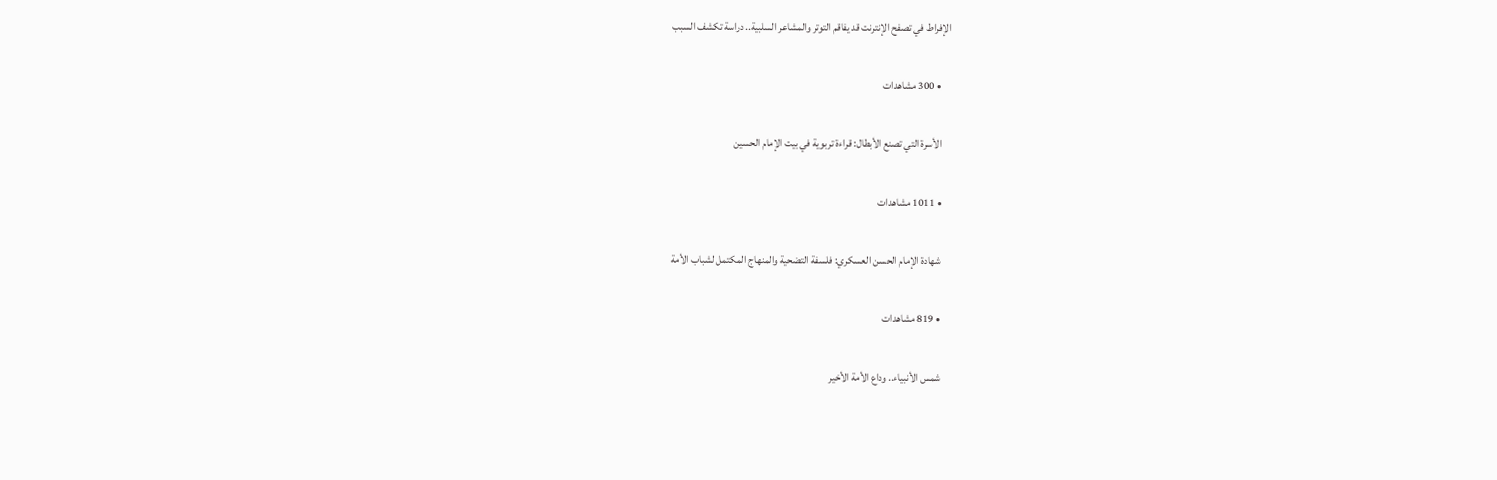الإفراط في تصفح الإنترنت قد يفاقم التوتر والمشاعر السلبية.. دراسة تكشف السبب

    • 300 مشاهدات

    الأسرة التي تصنع الأبطال: قراءة تربوية في بيت الإمام الحسين

    • 1011 مشاهدات

    شهادة الإمام الحسن العسكري: فلسفة التضحية والمنهاج المكتمل لشباب الأمة

    • 819 مشاهدات

    شمس الأنبياء.. وداع الأمة الأخير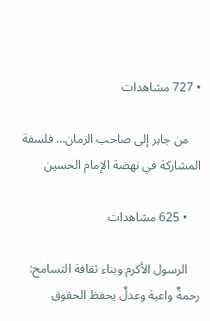• 727 مشاهدات

    من جابر إلى صاحب الزمان… فلسفة المشاركة في نهضة الإمام الحسين

    • 625 مشاهدات

    الرسول الأكرم وبناء ثقافة التسامح: رحمةٌ واعية وعدلٌ يحفظ الحقوق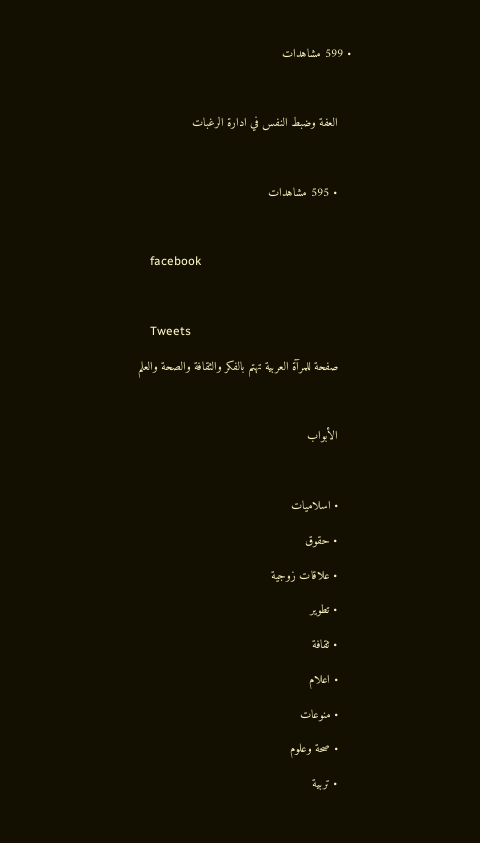• 599 مشاهدات

    العفة وضبط النفس في ادارة الرغبات

    • 595 مشاهدات

    facebook

    Tweets
    صفحة للمرآة العربية تهتم بالفكر والثقافة والصحة والعلم

    الأبواب

    • اسلاميات
    • حقوق
    • علاقات زوجية
    • تطوير
    • ثقافة
    • اعلام
    • منوعات
    • صحة وعلوم
    • تربية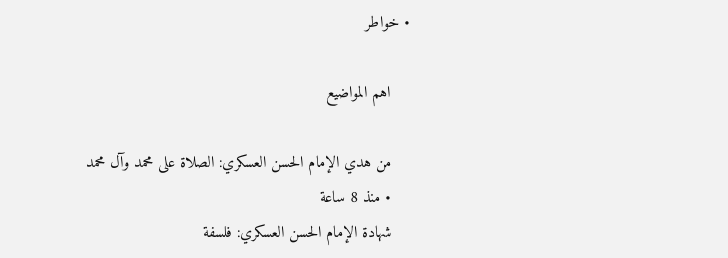• خواطر

    اهم المواضيع

    من هدي الإمام الحسن العسكري: الصلاة على محمد وآل محمد
    • منذ 8 ساعة
    شهادة الإمام الحسن العسكري: فلسفة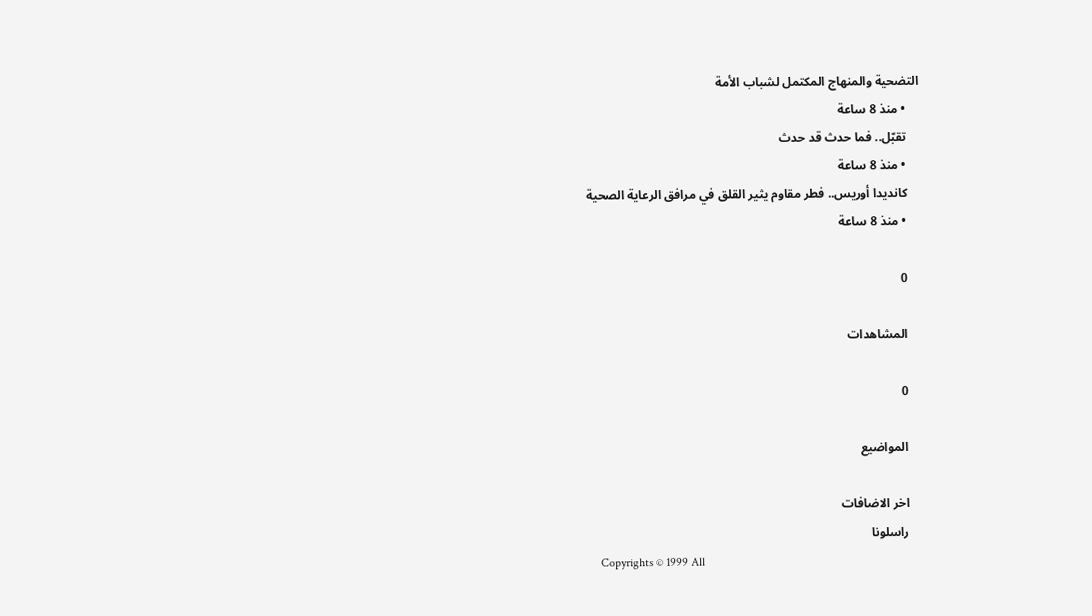التضحية والمنهاج المكتمل لشباب الأمة
    • منذ 8 ساعة
    تقبّل.. فما حدث قد حدث
    • منذ 8 ساعة
    كانديدا أوريس.. فطر مقاوم يثير القلق في مرافق الرعاية الصحية
    • منذ 8 ساعة

    0

    المشاهدات

    0

    المواضيع

    اخر الاضافات
    راسلونا
    Copyrights © 1999 All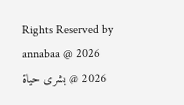Rights Reserved by annabaa @ 2026
    2026 @ بشرى حياة